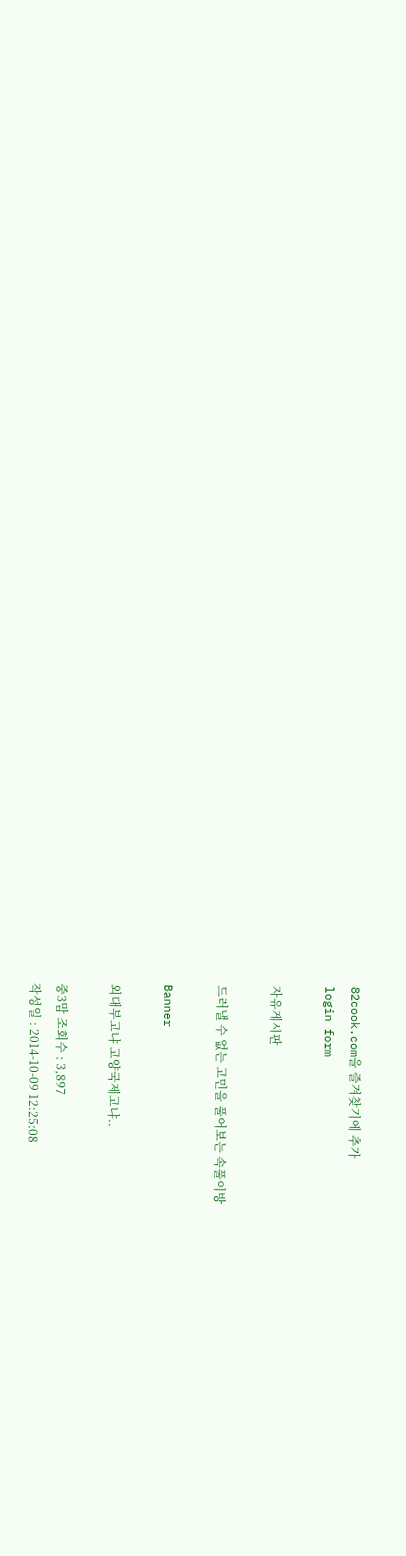82cook.com을 즐겨찾기에 추가
login form

자유게시판

드러낼 수 없는 고민을 풀어보는 속풀이방

Banner

외대부고냐 고양국제고냐..

중3맘 조회수 : 3,897
작성일 : 2014-10-09 12:25:08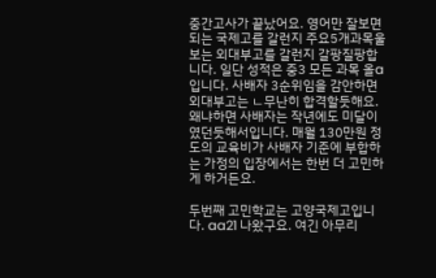중간고사가 끝났어요. 영어만 잘보면 되는 국제고를 갈런지 주요5개과목울 보는 외대부고를 갈런지 갈팡질팡합니다. 일단 성적은 중3 모든 과목 올a입니다. 사배자 3순위임을 감안하면 외대부고는 ㄴ무난히 합격할듯해요. 왜냐하면 사배자는 작년에도 미달이였던듯해서입니다. 매월 130만원 정도의 교육비가 사배자 기준에 부합하는 가정의 입장에서는 한번 더 고민하게 하거든요.

두번째 고민학교는 고양국제고입니다. aa21 나왔구요. 여긴 아무리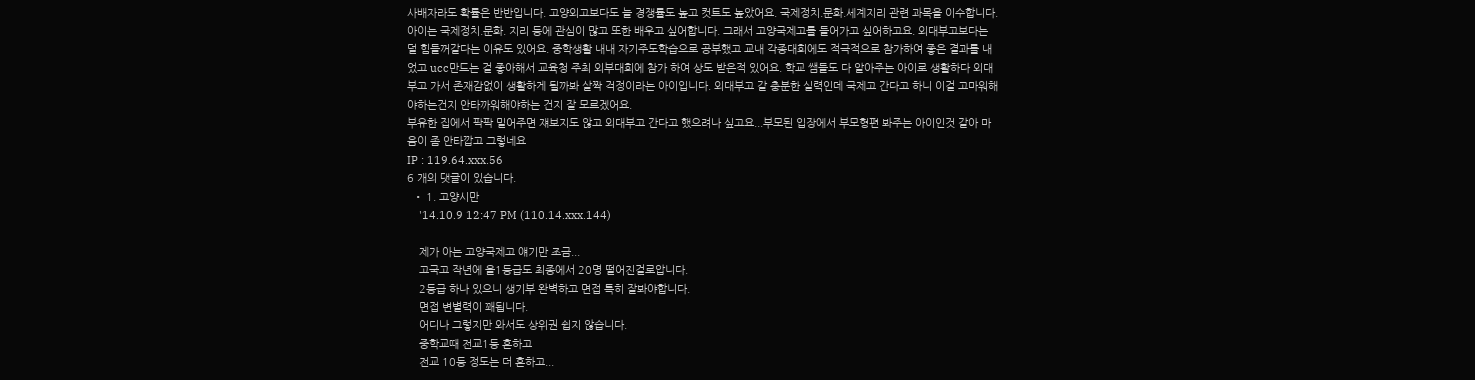사배자라도 확률은 반반입니다. 고양외고보다도 늘 경쟁률도 높고 컷트도 높았어요. 국제정치.문화.세계지리 관련 과목을 이수합니다. 아이는 국제정치.문화. 지리 등에 관심이 많고 또한 배우고 싶어합니다. 그래서 고양국제고를 들어가고 싶어하고요. 외대부고보다는 덜 힘들꺼같다는 이유도 있어요. 중학생활 내내 자기주도학습으로 공부했고 교내 각종대회에도 적극적으로 참가하여 좋은 결과를 내었고 ucc만드는 걸 좋아해서 교육청 주최 외부대회에 참가 하여 상도 받은적 있어요. 학교 쌤들도 다 알아주는 아이로 생활하다 외대부고 가서 존재감없이 생활하게 될까봐 살짝 걱정이라는 아이입니다. 외대부고 갈 충분한 실력인데 국제고 간다고 하니 이걸 고마워해야하는건지 안타까워해야하는 건지 잘 모르겠어요.
부유한 집에서 팍팍 밀어주면 쟤보지도 않고 외대부고 간다고 했으려나 싶고요...부모된 입장에서 부모형편 봐주는 아이인것 같아 마음이 좀 안타깝고 그렇네요
IP : 119.64.xxx.56
6 개의 댓글이 있습니다.
  • 1. 고양시만
    '14.10.9 12:47 PM (110.14.xxx.144)

    제가 아는 고양국제고 얘기만 조금...
    고국고 작년에 올1등급도 최종에서 20명 떨어진걸로압니다.
    2등급 하나 있으니 생기부 완벽하고 면접 특히 잘봐야합니다.
    면접 변별력이 꽤됩니다.
    어디나 그렇지만 와서도 상위권 쉽지 않습니다.
    중학교때 전교1등 흔하고
    전교 10등 정도는 더 흔하고...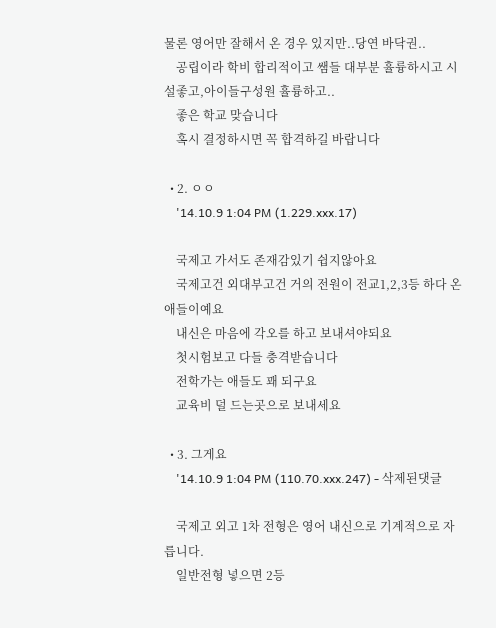물론 영어만 잘해서 온 경우 있지만..당연 바닥권..
    공립이라 학비 합리적이고 쌤들 대부분 휼륭하시고 시설좋고,아이들구성원 휼륭하고..
    좋은 학교 맞습니다
    혹시 결정하시면 꼭 합격하길 바랍니다

  • 2. ㅇㅇ
    '14.10.9 1:04 PM (1.229.xxx.17)

    국제고 가서도 존재감있기 쉽지않아요
    국제고건 외대부고건 거의 전원이 전교1,2,3등 하다 온 애들이예요
    내신은 마음에 각오를 하고 보내셔야되요
    첫시험보고 다들 충격받습니다
    전학가는 애들도 꽤 되구요
    교육비 덜 드는곳으로 보내세요

  • 3. 그게요
    '14.10.9 1:04 PM (110.70.xxx.247) - 삭제된댓글

    국제고 외고 1차 전형은 영어 내신으로 기계적으로 자릅니다.
    일반전형 넣으면 2등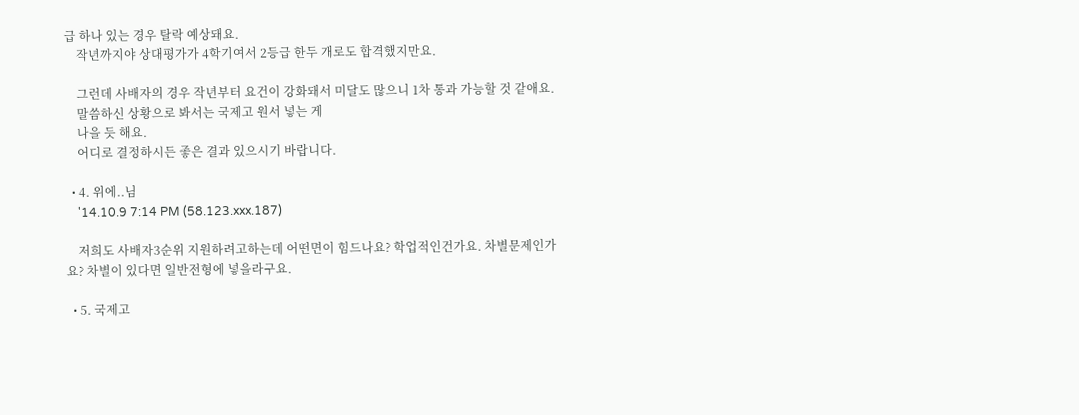급 하나 있는 경우 탈락 예상돼요.
    작년까지야 상대평가가 4학기여서 2등급 한두 개로도 합격했지만요.

    그런데 사배자의 경우 작년부터 요건이 강화돼서 미달도 많으니 1차 통과 가능할 것 같애요.
    말씀하신 상황으로 봐서는 국제고 원서 넣는 게
    나을 듯 해요.
    어디로 결정하시든 좋은 결과 있으시기 바랍니다.

  • 4. 위에..님
    '14.10.9 7:14 PM (58.123.xxx.187)

    저희도 사배자3순위 지원하려고하는데 어떤면이 힘드나요? 학업적인건가요. 차별문제인가요? 차별이 있다면 일반전형에 넣을라구요.

  • 5. 국제고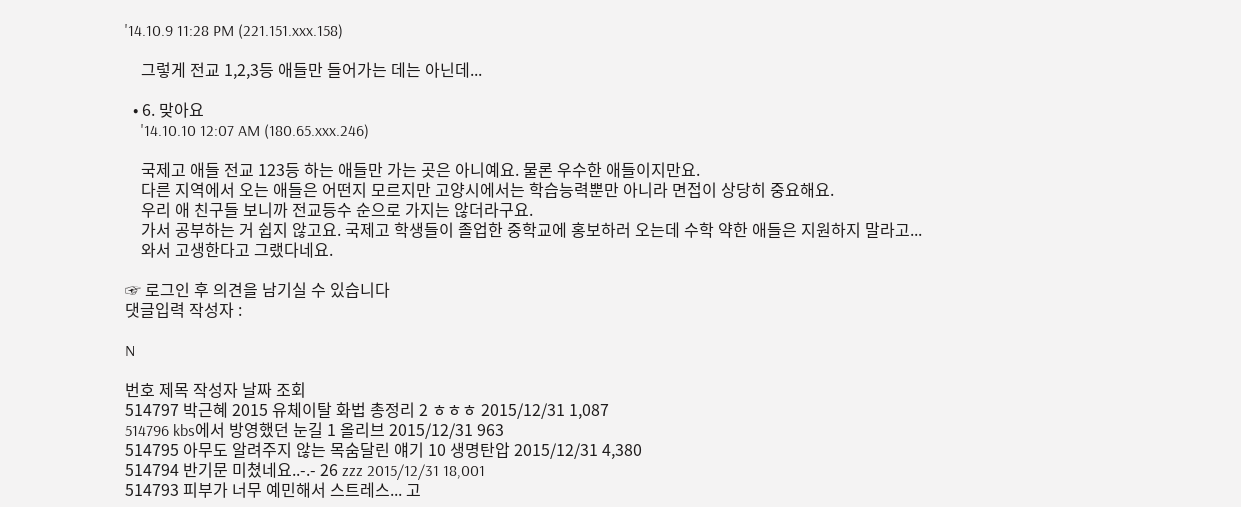'14.10.9 11:28 PM (221.151.xxx.158)

    그렇게 전교 1,2,3등 애들만 들어가는 데는 아닌데...

  • 6. 맞아요
    '14.10.10 12:07 AM (180.65.xxx.246)

    국제고 애들 전교 123등 하는 애들만 가는 곳은 아니예요. 물론 우수한 애들이지만요.
    다른 지역에서 오는 애들은 어떤지 모르지만 고양시에서는 학습능력뿐만 아니라 면접이 상당히 중요해요.
    우리 애 친구들 보니까 전교등수 순으로 가지는 않더라구요.
    가서 공부하는 거 쉽지 않고요. 국제고 학생들이 졸업한 중학교에 홍보하러 오는데 수학 약한 애들은 지원하지 말라고...
    와서 고생한다고 그랬다네요.

☞ 로그인 후 의견을 남기실 수 있습니다
댓글입력 작성자 :

N

번호 제목 작성자 날짜 조회
514797 박근혜 2015 유체이탈 화법 총정리 2 ㅎㅎㅎ 2015/12/31 1,087
514796 kbs에서 방영했던 눈길 1 올리브 2015/12/31 963
514795 아무도 알려주지 않는 목숨달린 얘기 10 생명탄압 2015/12/31 4,380
514794 반기문 미쳤네요..-.- 26 zzz 2015/12/31 18,001
514793 피부가 너무 예민해서 스트레스... 고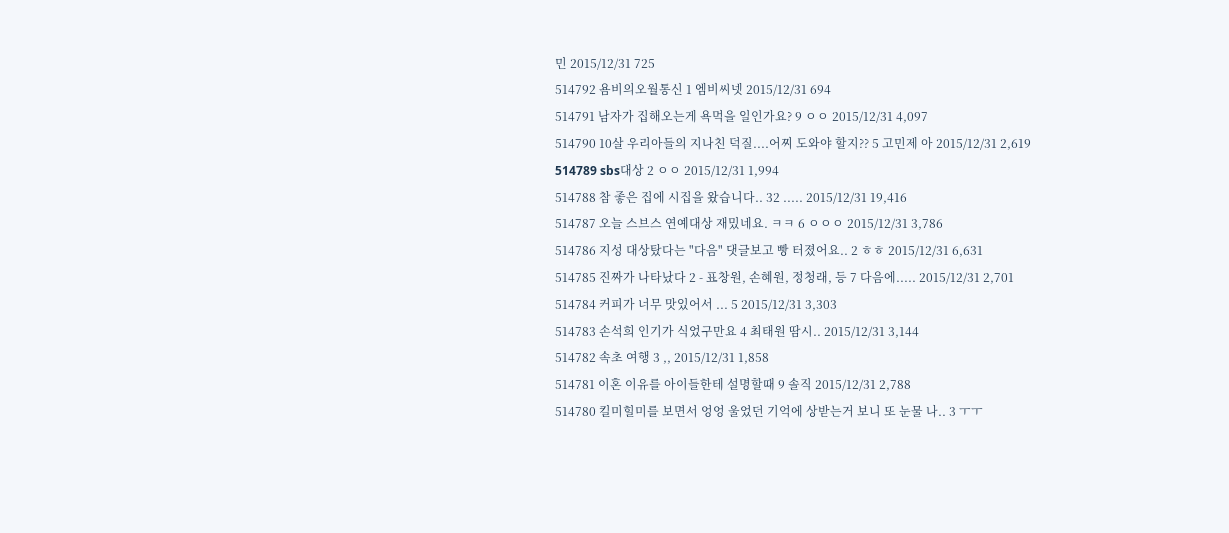민 2015/12/31 725
514792 욤비의오월통신 1 엠비씨넷 2015/12/31 694
514791 남자가 집해오는게 욕먹을 일인가요? 9 ㅇㅇ 2015/12/31 4,097
514790 10살 우리아들의 지나친 덕질....어찌 도와야 할지?? 5 고민제 아 2015/12/31 2,619
514789 sbs대상 2 ㅇㅇ 2015/12/31 1,994
514788 참 좋은 집에 시집을 왔습니다.. 32 ..... 2015/12/31 19,416
514787 오늘 스브스 연예대상 재밌네요. ㅋㅋ 6 ㅇㅇㅇ 2015/12/31 3,786
514786 지성 대상탔다는 "다음" 댓글보고 빵 터졌어요.. 2 ㅎㅎ 2015/12/31 6,631
514785 진짜가 나타났다 2 - 표창원, 손혜원, 정청래, 등 7 다음에..... 2015/12/31 2,701
514784 커피가 너무 맛있어서 ... 5 2015/12/31 3,303
514783 손석희 인기가 식었구만요 4 최태원 땀시.. 2015/12/31 3,144
514782 속초 여행 3 ,, 2015/12/31 1,858
514781 이혼 이유를 아이들한테 설명할때 9 솔직 2015/12/31 2,788
514780 킬미힐미를 보면서 엉엉 울었던 기억에 상받는거 보니 또 눈물 나.. 3 ㅜㅜ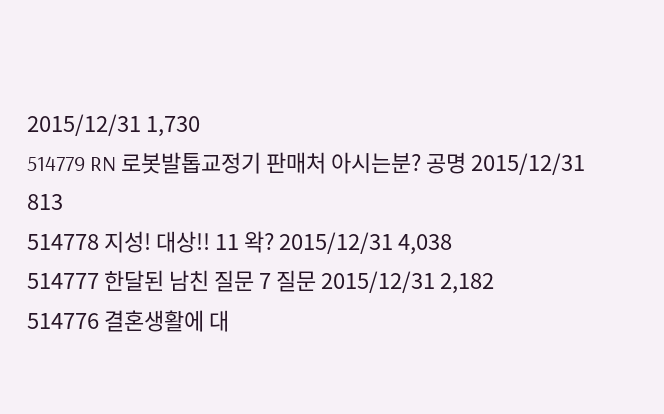2015/12/31 1,730
514779 RN 로봇발톱교정기 판매처 아시는분? 공명 2015/12/31 813
514778 지성! 대상!! 11 왁? 2015/12/31 4,038
514777 한달된 남친 질문 7 질문 2015/12/31 2,182
514776 결혼생활에 대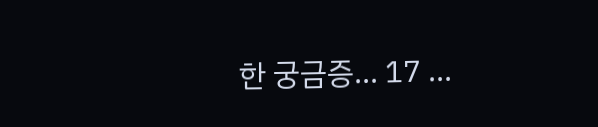한 궁금증... 17 ...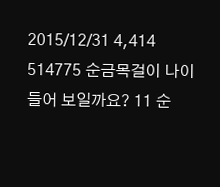2015/12/31 4,414
514775 순금목걸이 나이들어 보일까요? 11 순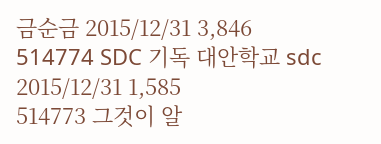금순금 2015/12/31 3,846
514774 SDC 기독 대안학교 sdc 2015/12/31 1,585
514773 그것이 알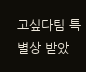고싶다팀 특별상 받았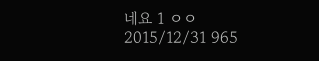네요 1 ㅇㅇ 2015/12/31 965